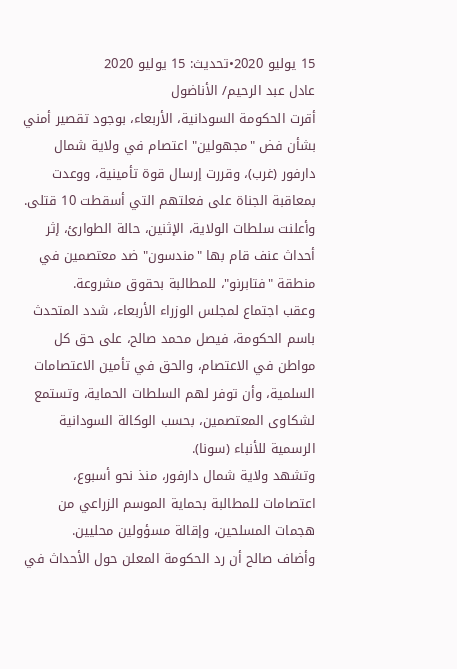15 يوليو 2020•تحديث: 15 يوليو 2020
عادل عبد الرحيم/ الأناضول
أقرت الحكومة السودانية، الأربعاء، بوجود تقصير أمني بشأن فض "مجهولين" اعتصام في ولاية شمال دارفور (غرب)، وقررت إرسال قوة تأمينية، ووعدت بمعاقبة الجناة على فعلتهم التي أسقطت 10 قتلى.
وأعلنت سلطات الولاية، الإثنين، حالة الطوارئ، إثر أحداث عنف قام بها "مندسون" ضد معتصمين في منطقة "فتابرنو"، للمطالبة بحقوق مشروعة.
وعقب اجتماع لمجلس الوزراء الأربعاء، شدد المتحدث باسم الحكومة، فيصل محمد صالح، على حق كل مواطن في الاعتصام، والحق في تأمين الاعتصامات السلمية، وأن توفر لهم السلطات الحماية، وتستمع لشكاوى المعتصمين، بحسب الوكالة السودانية الرسمية للأنباء (سونا).
وتشهد ولاية شمال دارفور، منذ نحو أسبوع، اعتصامات للمطالبة بحماية الموسم الزراعي من هجمات المسلحين، وإقالة مسؤولين محليين.
وأضاف صالح أن رد الحكومة المعلن حول الأحداث في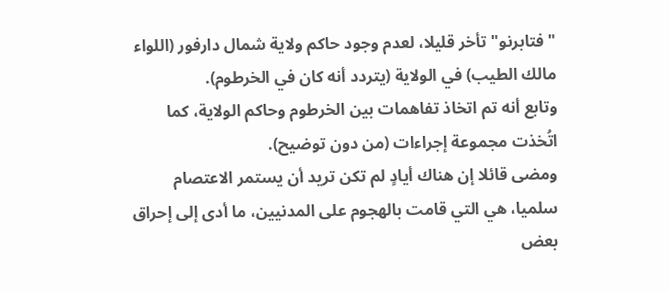"فتابرنو" تأخر قليلا، لعدم وجود حاكم ولاية شمال دارفور (اللواء مالك الطيب) في الولاية (يتردد أنه كان في الخرطوم).
وتابع أنه تم اتخاذ تفاهمات بين الخرطوم وحاكم الولاية، كما اتُخذت مجموعة إجراءات (من دون توضيح).
ومضى قائلا إن هناك أيادٍ لم تكن تريد أن يستمر الاعتصام سلميا، هي التي قامت بالهجوم على المدنيين، ما أدى إلى إحراق بعض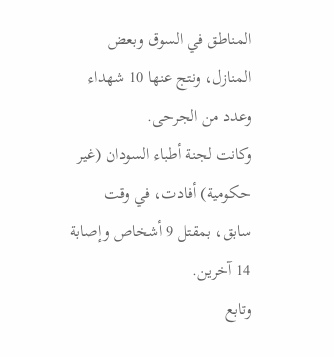المناطق في السوق وبعض المنازل، ونتج عنها 10 شهداء وعدد من الجرحى.
وكانت لجنة أطباء السودان (غير حكومية) أفادت، في وقت سابق، بمقتل 9 أشخاص وإصابة 14 آخرين.
وتابع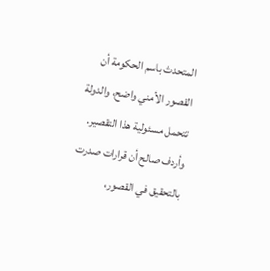المتحدث باسم الحكومة أن القصور الأمني واضح، والدولة تتحمل مسئولية هذا التقصير.
وأردف صالح أن قرارات صدرت بالتحقيق في القصور،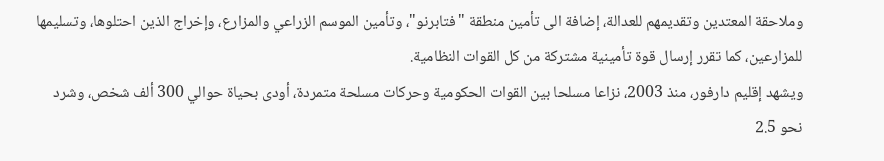وملاحقة المعتدين وتقديمهم للعدالة، إضافة الى تأمين منطقة "فتابرنو"، وتأمين الموسم الزراعي والمزارع، وإخراج الذين احتلوها، وتسليمها للمزارعين، كما تقرر إرسال قوة تأمينية مشتركة من كل القوات النظامية.
ويشهد إقليم دارفور، منذ 2003، نزاعا مسلحا بين القوات الحكومية وحركات مسلحة متمردة، أودى بحياة حوالي 300 ألف شخص، وشرد نحو 2.5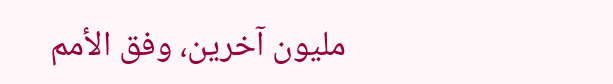مليون آخرين، وفق الأمم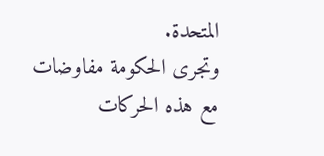المتحدة.
وتجرى الحكومة مفاوضات مع هذه الحركات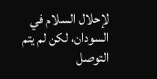لإحلال السلام في السودان، لكن لم يتم التوصل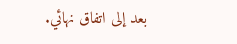بعد إلى اتفاق نهائي.